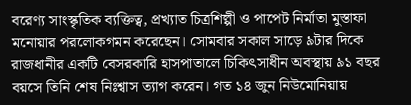বরেণ্য সাংস্কৃতিক ব্যক্তিত্ব, প্রখ্যাত চিত্রশিল্পী ও পাপেট নির্মাতা মুস্তাফা মনোয়ার পরলোকগমন করেছেন। সোমবার সকাল সাড়ে ৯টার দিকে রাজধানীর একটি বেসরকারি হাসপাতালে চিকিৎসাধীন অবস্থায় ৯১ বছর বয়সে তিনি শেষ নিঃশ্বাস ত্যাগ করেন। গত ১৪ জুন নিউমোনিয়ায়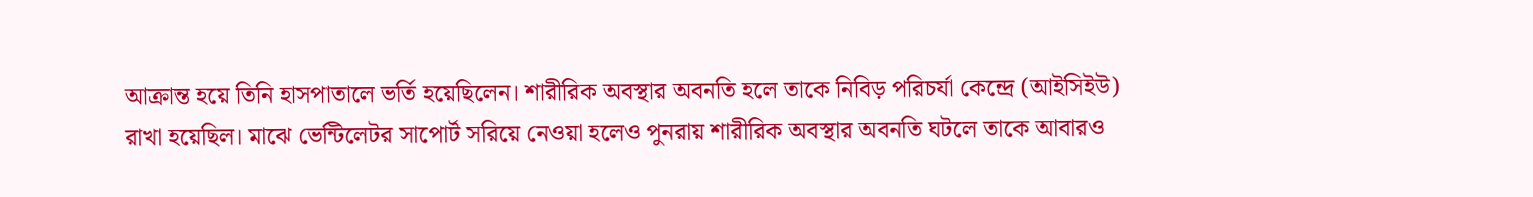আক্রান্ত হয়ে তিনি হাসপাতালে ভর্তি হয়েছিলেন। শারীরিক অবস্থার অবনতি হলে তাকে নিবিড় পরিচর্যা কেন্দ্রে (আইসিইউ) রাখা হয়েছিল। মাঝে ভেন্টিলেটর সাপোর্ট সরিয়ে নেওয়া হলেও পুনরায় শারীরিক অবস্থার অবনতি ঘটলে তাকে আবারও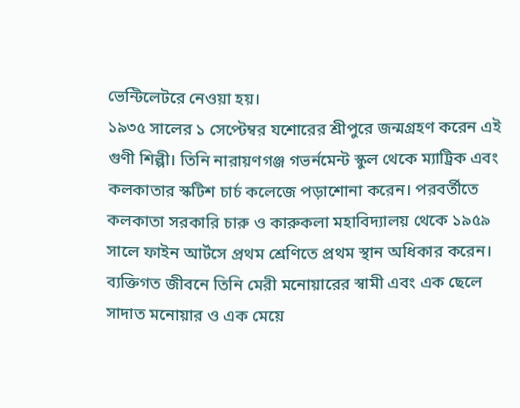ভেন্টিলেটরে নেওয়া হয়।
১৯৩৫ সালের ১ সেপ্টেম্বর যশোরের শ্রীপুরে জন্মগ্রহণ করেন এই গুণী শিল্পী। তিনি নারায়ণগঞ্জ গভর্নমেন্ট স্কুল থেকে ম্যাট্রিক এবং কলকাতার স্কটিশ চার্চ কলেজে পড়াশোনা করেন। পরবর্তীতে কলকাতা সরকারি চারু ও কারুকলা মহাবিদ্যালয় থেকে ১৯৫৯ সালে ফাইন আর্টসে প্রথম শ্রেণিতে প্রথম স্থান অধিকার করেন। ব্যক্তিগত জীবনে তিনি মেরী মনোয়ারের স্বামী এবং এক ছেলে সাদাত মনোয়ার ও এক মেয়ে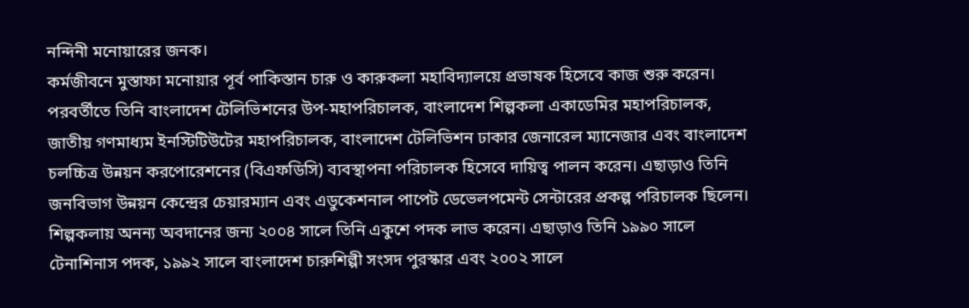নন্দিনী মনোয়ারের জনক।
কর্মজীবনে মুস্তাফা মনোয়ার পূর্ব পাকিস্তান চারু ও কারুকলা মহাবিদ্যালয়ে প্রভাষক হিসেবে কাজ শুরু করেন। পরবর্তীতে তিনি বাংলাদেশ টেলিভিশনের উপ-মহাপরিচালক, বাংলাদেশ শিল্পকলা একাডেমির মহাপরিচালক, জাতীয় গণমাধ্যম ইনস্টিটিউটের মহাপরিচালক, বাংলাদেশ টেলিভিশন ঢাকার জেনারেল ম্যানেজার এবং বাংলাদেশ চলচ্চিত্র উন্নয়ন করপোরেশনের (বিএফডিসি) ব্যবস্থাপনা পরিচালক হিসেবে দায়িত্ব পালন করেন। এছাড়াও তিনি জনবিভাগ উন্নয়ন কেন্দ্রের চেয়ারম্যান এবং এডুকেশনাল পাপেট ডেভেলপমেন্ট সেন্টারের প্রকল্প পরিচালক ছিলেন। শিল্পকলায় অনন্য অবদানের জন্য ২০০৪ সালে তিনি একুশে পদক লাভ করেন। এছাড়াও তিনি ১৯৯০ সালে টেনাশিনাস পদক, ১৯৯২ সালে বাংলাদেশ চারুশিল্পী সংসদ পুরস্কার এবং ২০০২ সালে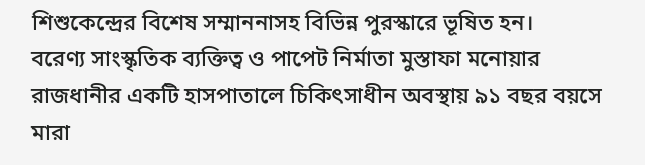শিশুকেন্দ্রের বিশেষ সম্মাননাসহ বিভিন্ন পুরস্কারে ভূষিত হন।
বরেণ্য সাংস্কৃতিক ব্যক্তিত্ব ও পাপেট নির্মাতা মুস্তাফা মনোয়ার রাজধানীর একটি হাসপাতালে চিকিৎসাধীন অবস্থায় ৯১ বছর বয়সে মারা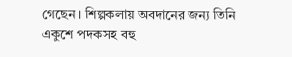গেছেন। শিল্পকলায় অবদানের জন্য তিনি একুশে পদকসহ বহু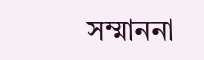সম্মাননা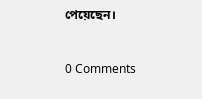পেয়েছেন।


0 Comments